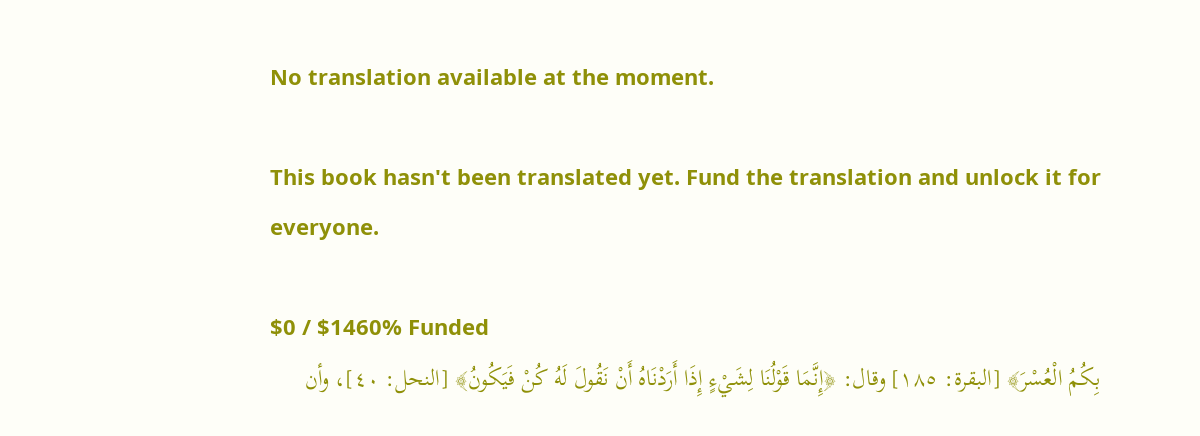No translation available at the moment.

This book hasn't been translated yet. Fund the translation and unlock it for everyone.

$0 / $1460% Funded
بِكُمُ الْعُسْرَ﴾ [البقرة: ١٨٥] وقال: ﴿إِنَّمَا قَوْلُنَا لِشَيْءٍ إِذَا أَرَدْنَاهُ أَنْ نَقُولَ لَهُ كُنْ فَيَكُونُ﴾ [النحل: ٤٠]، وأن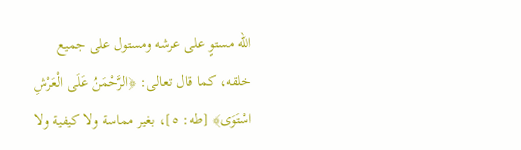الله مستوٍ على عرشه ومستول على جميع خلقه، كما قال تعالى: ﴿الرَّحْمَنُ عَلَى الْعَرْشِ اسْتَوَى﴾ [طه: ٥]، بغير مماسة ولا كيفية ولا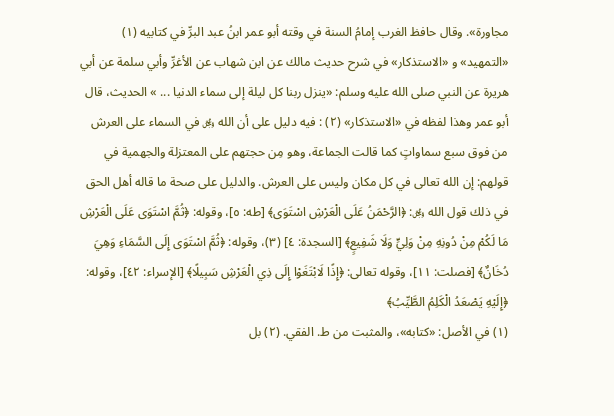مجاورة». وقال حافظ الغرب إمامُ السنة في وقته أبو عمر ابنُ عبد البرِّ في كتابيه (١) «التمهيد» و «الاستذكار» في شرح حديث مالك عن ابن شهاب عن الأغرِّ وأبي سلمة عن أبي هريرة عن النبي صلى الله عليه وسلم: «ينزل ربنا كل ليلة إلى سماء الدنيا ... » الحديث، قال أبو عمر وهذا لفظه في «الاستذكار» (٢) : فيه دليل على أن الله ﷿ في السماء على العرش من فوق سبع سماواتٍ كما قالت الجماعة، وهو مِن حجتهم على المعتزلة والجهمية في قولهم: إن الله تعالى في كل مكان وليس على العرش. والدليل على صحة ما قاله أهل الحق في ذلك قول الله ﷿: ﴿الرَّحْمَنُ عَلَى الْعَرْشِ اسْتَوَى﴾ [طه: ٥]، وقوله: ﴿ثُمَّ اسْتَوَى عَلَى الْعَرْشِ مَا لَكُمْ مِنْ دُونِهِ مِنْ وَلِيٍّ وَلَا شَفِيعٍ﴾ [السجدة: ٤] (٣)، وقوله: ﴿ثُمَّ اسْتَوَى إِلَى السَّمَاءِ وَهِيَ دُخَانٌ﴾ [فصلت: ١١]، وقوله تعالى: ﴿إِذًا لَابْتَغَوْا إِلَى ذِي الْعَرْشِ سَبِيلًا﴾ [الإسراء: ٤٢]، وقوله: ﴿إِلَيْهِ يَصْعَدُ الْكَلِمُ الطَّيِّبُ﴾
(١) في الأصل: «كتابه»، والمثبت من ط. الفقي. (٢) بل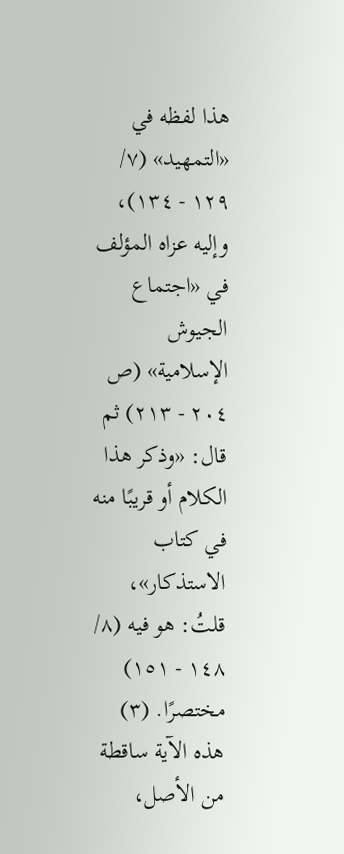هذا لفظه في «التمهيد» (٧/ ١٢٩ - ١٣٤)، وإليه عزاه المؤلف في «اجتماع الجيوش الإسلامية» (ص ٢٠٤ - ٢١٣) ثم قال: «وذكر هذا الكلام أو قريبًا منه في كتاب الاستذكار»، قلتُ: هو فيه (٨/ ١٤٨ - ١٥١) مختصرًا. (٣) هذه الآية ساقطة من الأصل،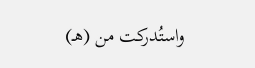واستُدركت من (هـ)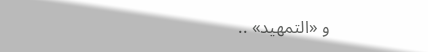و «التمهيد» ..